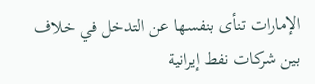الإمارات تنأى بنفسها عن التدخل في خلاف بين شركات نفط إيرانية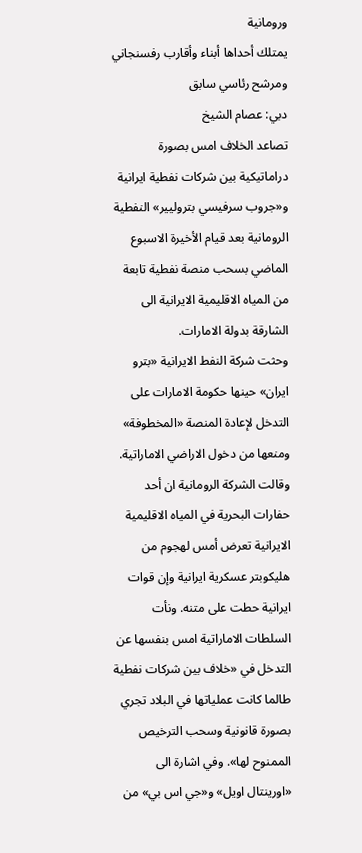ورومانية
يمتلك أحداها أبناء وأقارب رفسنجاني ومرشح رئاسي سابق
دبي: عصام الشيخ
تصاعد الخلاف امس بصورة دراماتيكية بين شركات نفطية ايرانية و«جروب سرفيسي بتروليير» النفطية الرومانية بعد قيام الأخيرة الاسبوع الماضي بسحب منصة نفطية تابعة من المياه الاقليمية الايرانية الى الشارقة بدولة الامارات.
وحثت شركة النفط الايرانية «بترو ايران» حينها حكومة الامارات على التدخل لإعادة المنصة «المخطوفة» ومنعها من دخول الاراضي الاماراتية. وقالت الشركة الرومانية ان أحد حفارات البحرية في المياه الاقليمية الايرانية تعرض أمس لهجوم من هليكوبتر عسكرية ايرانية وإن قوات ايرانية حطت على متنه. ونأت السلطات الاماراتية امس بنفسها عن التدخل في «خلاف بين شركات نفطية طالما كانت عملياتها في البلاد تجري بصورة قانونية وسحب الترخيص الممنوح لها». وفي اشارة الى «اورينتال اويل» و«جي اس بي» من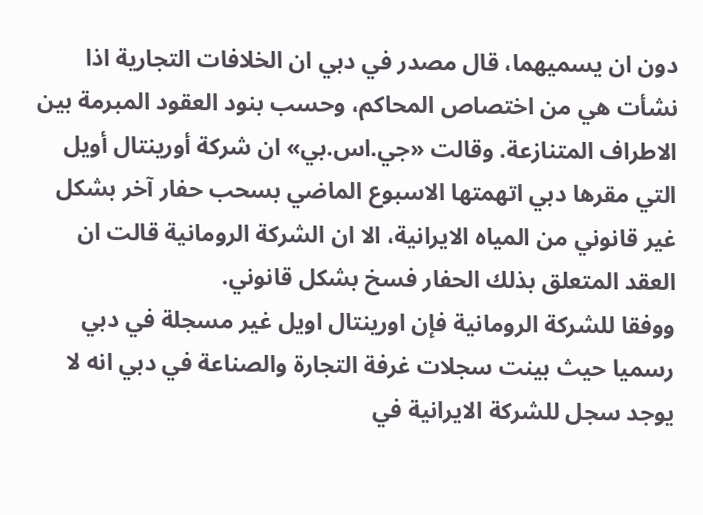دون ان يسميهما، قال مصدر في دبي ان الخلافات التجارية اذا نشأت هي من اختصاص المحاكم، وحسب بنود العقود المبرمة بين الاطراف المتنازعة. وقالت «جي.اس.بي» ان شركة أورينتال أويل التي مقرها دبي اتهمتها الاسبوع الماضي بسحب حفار آخر بشكل غير قانوني من المياه الايرانية، الا ان الشركة الرومانية قالت ان العقد المتعلق بذلك الحفار فسخ بشكل قانوني.
ووفقا للشركة الرومانية فإن اورينتال اويل غير مسجلة في دبي رسميا حيث بينت سجلات غرفة التجارة والصناعة في دبي انه لا يوجد سجل للشركة الايرانية في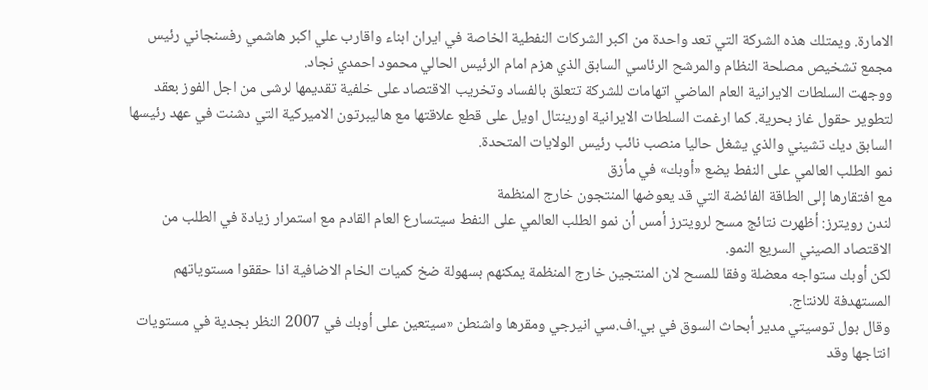الامارة. ويمتلك هذه الشركة التي تعد واحدة من اكبر الشركات النفطية الخاصة في ايران ابناء واقارب علي اكبر هاشمي رفسنجاني رئيس مجمع تشخيص مصلحة النظام والمرشح الرئاسي السابق الذي هزم امام الرئيس الحالي محمود احمدي نجاد.
ووجهت السلطات الايرانية العام الماضي اتهامات للشركة تتعلق بالفساد وتخريب الاقتصاد على خلفية تقديمها لرشى من اجل الفوز بعقد لتطوير حقول غاز بحرية. كما ارغمت السلطات الايرانية اورينتال اويل على قطع علاقتها مع هاليبرتون الاميركية التي دشنت في عهد رئيسها السابق ديك تشيني والذي يشغل حاليا منصب نائب رئيس الولايات المتحدة.
نمو الطلب العالمي على النفط يضع «أوبك» في مأزق
مع افتقارها إلى الطاقة الفائضة التي قد يعوضها المنتجون خارج المنظمة
لندن رويترز: أظهرت نتائج مسح لرويترز أمس أن نمو الطلب العالمي على النفط سيتسارع العام القادم مع استمرار زيادة في الطلب من الاقتصاد الصيني السريع النمو.
لكن أوبك ستواجه معضلة وفقا للمسح لان المنتجين خارج المنظمة يمكنهم بسهولة ضخ كميات الخام الاضافية اذا حققوا مستوياتهم المستهدفة للانتاج.
وقال بول توسيتي مدير أبحاث السوق في بي.اف.سي انيرجي ومقرها واشنطن «سيتعين على أوبك في 2007 النظر بجدية في مستويات انتاجها وقد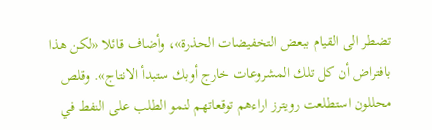تضطر الى القيام ببعض التخفيضات الحذرة»، وأضاف قائلا «لكن هذا بافتراض أن كل تلك المشروعات خارج أوبك ستبدأ الانتاج». وقلص محللون استطلعت رويترز اراءهم توقعاتهم لنمو الطلب على النفط في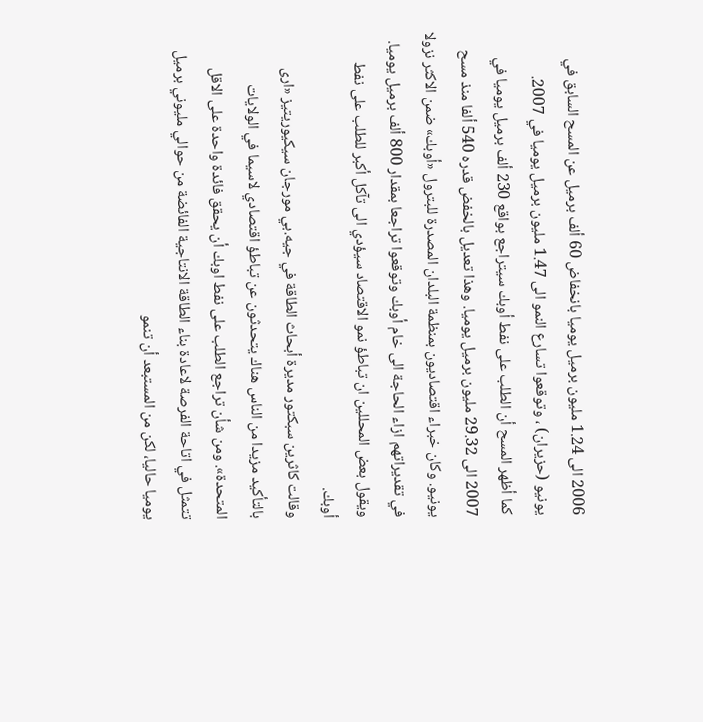2006 الى 1.24 مليون برميل يوميا بانخفاض 60 ألف برميل عن المسح السابق في يونيو (حزيران) ، وتوقعوا تسارع النمو الى 1.47 مليون برميل يوميا في 2007.
كما أظهر المسح أن الطلب على نفط أوبك سيتراجع بواقع 230 ألف برميل يوميا في 2007 الى 29.32 مليون برميل يوميا. وهذا تعديل بالخفض قدره 540 ألفا منذ مسح يونيو. وكان خبراء اقتصاديون بمنظمة البلدان المصدرة للبترول «أوبك» ضمن الاكثر نزولا في تقديراتهم ازاء الحاجة الى خام أوبك وتوقعوا تراجعا بمقدار 800 ألف برميل يوميا.
ويقول بعض المحللين ان تباطؤ نمو الاقتصاد سيؤدي الى تآكل أكبر للطلب على نفط أوبك.
وقالت كاثرين سبكتور مديرة أبحاث الطاقة في جيه.بي مورجان سيكيوريتيز «ارى بالتأكيد مزيدا من الناس هناك يتحدثون عن تباطؤ اقتصادي لاسيما في الولايات المتحدة». ومن شأن تراجع الطلب على نفط اوبك أن يحقق فائدة واحدة على الاقل تتمثل في اتاحة الفرصة لاعادة بناء الطاقة الانتاجية الفائضة من حوالي مليوني برميل يوميا حاليا، لكن من المستبعد أن تنمو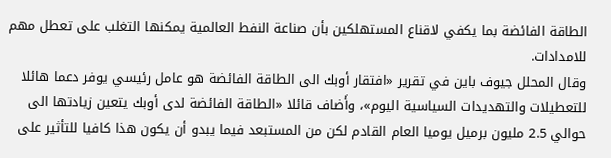الطاقة الفائضة بما يكفي لاقناع المستهلكين بأن صناعة النفط العالمية يمكنها التغلب على تعطل مهم للامدادات.
وقال المحلل جيوف باين في تقرير «افتقار أوبك الى الطاقة الفائضة هو عامل رئيسي يوفر دعما هائلا للتعطيلات والتهديدات السياسية اليوم»، وأَضاف قائلا «الطاقة الفائضة لدى أوبك يتعين زيادتها الى حوالي 2.5 مليون برميل يوميا العام القادم لكن من المستبعد فيما يبدو أن يكون هذا كافيا للتأثير على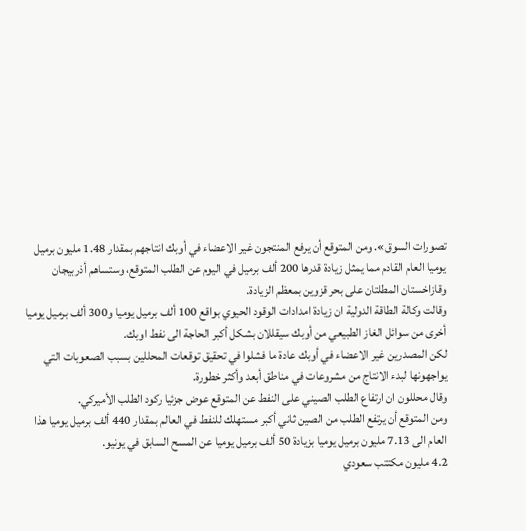تصورات السوق». ومن المتوقع أن يرفع المنتجون غير الاعضاء في أوبك انتاجهم بمقدار 1.48 مليون برميل يوميا العام القادم مما يمثل زيادة قدرها 200 ألف برميل في اليوم عن الطلب المتوقع، وستساهم أذربيجان وقازاخستان المطلتان على بحر قزوين بمعظم الزيادة.
وقالت وكالة الطاقة الدولية ان زيادة امدادات الوقود الحيوي بواقع 100 ألف برميل يوميا و300 ألف برميل يوميا أخرى من سوائل الغاز الطبيعي من أوبك سيقللان بشكل أكبر الحاجة الى نفط اوبك.
لكن المصدرين غير الاعضاء في أوبك عادة ما فشلوا في تحقيق توقعات المحللين بسبب الصعوبات التي يواجهونها لبدء الانتاج من مشروعات في مناطق أبعد وأكثر خطورة.
وقال محللون ان ارتفاع الطلب الصيني على النفط عن المتوقع عوض جزئيا ركود الطلب الأميركي.
ومن المتوقع أن يرتفع الطلب من الصين ثاني أكبر مستهلك للنفط في العالم بمقدار 440 ألف برميل يوميا هذا العام الى 7.13 مليون برميل يوميا بزيادة 50 ألف برميل يوميا عن المسح السابق في يونيو.
4.2 مليون مكتتب سعودي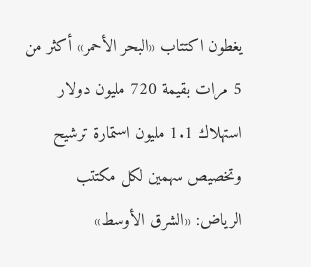يغطون اكتتاب «البحر الأحمر» أكثر من 5 مرات بقيمة 720 مليون دولار
استهلاك 1.1 مليون استمارة ترشيح وتخصيص سهمين لكل مكتتب
الرياض: «الشرق الأوسط»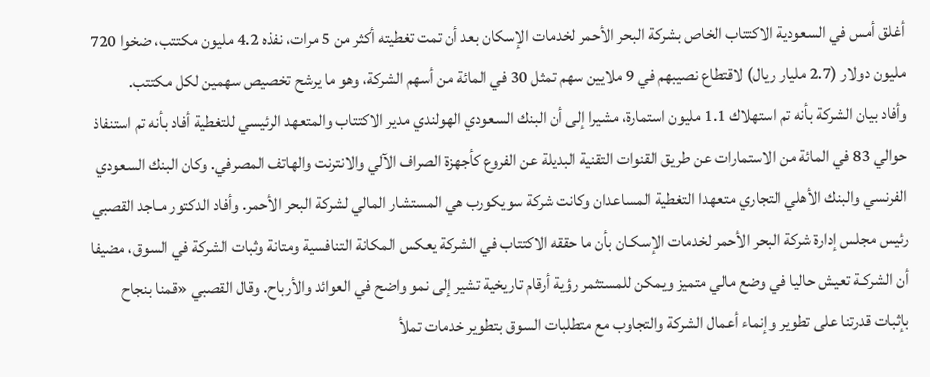أغلق أمس في السعودية الاكتتاب الخاص بشركة البحر الأحمر لخدمات الإسكان بعد أن تمت تغطيته أكثر من 5 مرات، نفذه 4.2 مليون مكتتب، ضخوا 720 مليون دولار (2.7 مليار ريال) لاقتطاع نصيبهم في 9 ملايين سهم تمثل 30 في المائة من أسهم الشركة، وهو ما يرشح تخصيص سهمين لكل مكتتب.
وأفاد بيان الشركة بأنه تم استهلاك 1.1 مليون استمارة، مشيرا إلى أن البنك السعودي الهولندي مدير الاكتتاب والمتعهد الرئيسي للتغطية أفاد بأنه تم استنفاذ حوالي 83 في المائة من الاستمارات عن طريق القنوات التقنية البديلة عن الفروع كأجهزة الصراف الآلي والانترنت والهاتف المصرفي. وكان البنك السعودي الفرنسي والبنك الأهلي التجاري متعهدا التغطية المساعدان وكانت شركة سويكورب هي المستشار المالي لشركة البحر الأحمر. وأفاد الدكتور مـاجد القصبي رئيس مجلس إدارة شركة البحر الأحمر لخدمات الإسكـان بأن ما حققه الاكتتاب في الشركة يعكس المكانة التنافسية ومتانة وثبات الشركة في السوق، مضيفا أن الشركـة تعيش حاليا في وضع مالي متميز ويمكن للمستثمر رؤية أرقام تاريخية تشير إلى نمو واضح في العوائد والأرباح. وقال القصبي «قمنا بنجاح بإثبات قدرتنا على تطوير وإنماء أعمال الشركة والتجاوب مع متطلبات السوق بتطوير خدمات تملأ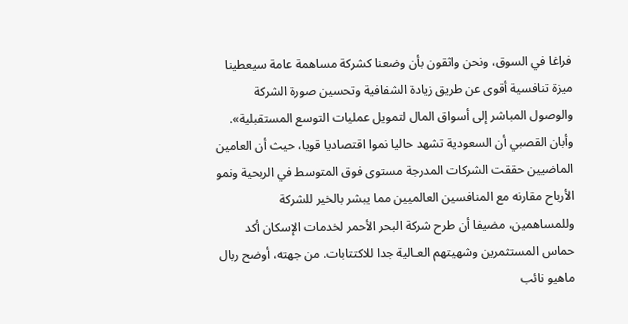فراغا في السوق، ونحن واثقون بأن وضعنا كشركة مساهمة عامة سيعطينا ميزة تنافسية أقوى عن طريق زيادة الشفافية وتحسين صورة الشركة والوصول المباشر إلى أسواق المال لتمويل عمليات التوسع المستقبلية». وأبان القصبي أن السعودية تشهد حاليا نموا اقتصاديا قويا، حيث أن العامين الماضيين حققت الشركات المدرجة مستوى فوق المتوسط في الربحية ونمو الأرباح مقارنه مع المنافسين العالميين مما يبشر بالخير للشركة وللمساهمين، مضيفا أن طرح شركة البحر الأحمر لخدمات الإسكان أكد حماس المستثمرين وشهيتهم العـالية جدا للاكتتابات. من جهته، أوضح ربال ماهيو نائب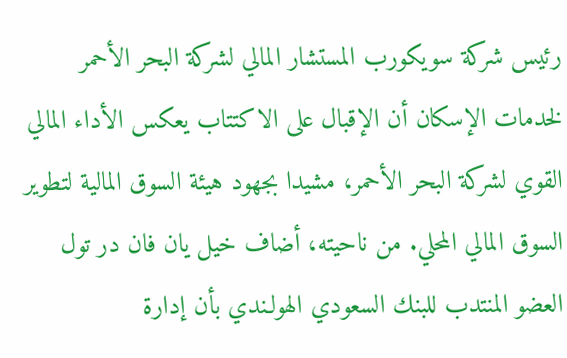رئيس شركة سويكورب المستشار المالي لشركة البحر الأحمر لخدمات الإسكان أن الإقبال على الاكتتاب يعكس الأداء المالي القوي لشركة البحر الأحمر، مشيدا بجهود هيئة السوق المالية لتطوير السوق المالي المحلي. من ناحيته، أضاف خيل يان فان در تول العضو المنتدب للبنك السعودي الهولـندي بأن إدارة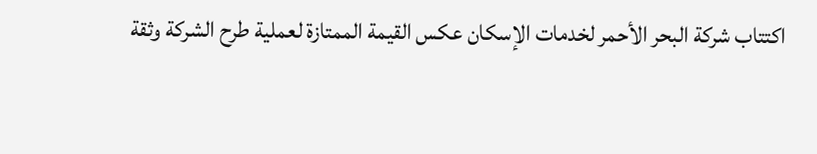اكتتاب شركة البحر الأحمر لخدمات الإسكان عكس القيمة الممتازة لعملية طرح الشركة وثقة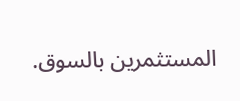المستثمرين بالسوق.